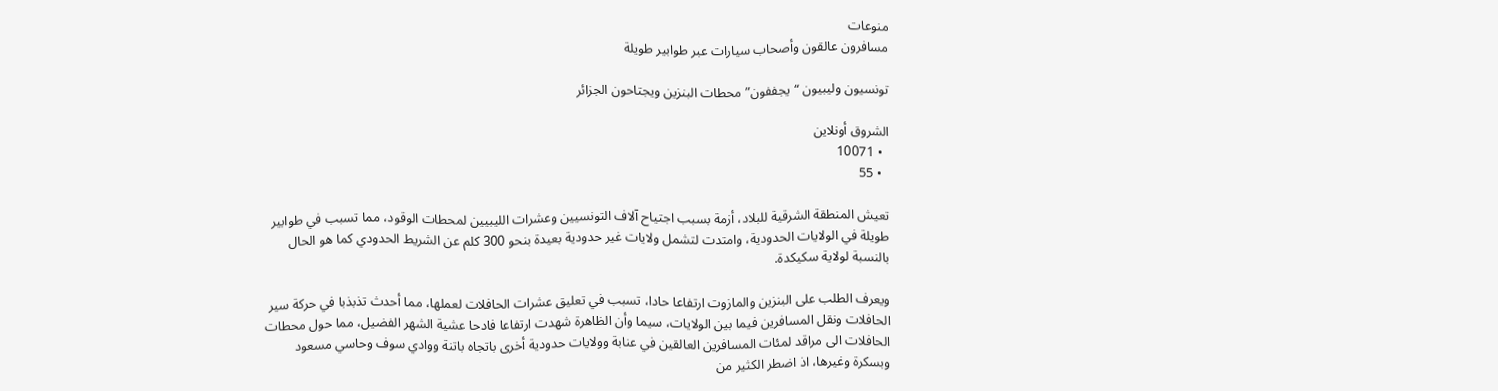منوعات
مسافرون عالقون وأصحاب سيارات عبر طوابير طويلة

تونسيون وليبيون “يجففون” محطات البنزين ويجتاحون الجزائر

الشروق أونلاين
  • 10071
  • 55

تعيش المنطقة الشرقية للبلاد، أزمة بسبب اجتياح آلاف التونسيين وعشرات الليبيين لمحطات الوقود، مما تسبب في طوابير طويلة في الولايات الحدودية، وامتدت لتشمل ولايات غير حدودية بعيدة بنحو 300 كلم عن الشريط الحدودي كما هو الحال بالنسبة لولاية سكيكدة.

ويعرف الطلب على البنزين والمازوت ارتفاعا حادا، تسبب في تعليق عشرات الحافلات لعملها، مما أحدث تذبذبا في حركة سير الحافلات ونقل المسافرين فيما بين الولايات، سيما وأن الظاهرة شهدت ارتفاعا فادحا عشية الشهر الفضيل، مما حول محطات الحافلات الى مراقد لمئات المسافرين العالقين في عنابة وولايات حدودية أخرى باتجاه باتنة ووادي سوف وحاسي مسعود وبسكرة وغيرها، اذ اضطر الكثير من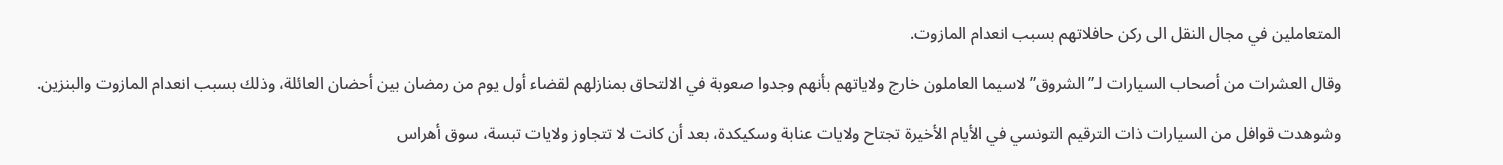المتعاملين في مجال النقل الى ركن حافلاتهم بسبب انعدام المازوت.

وقال العشرات من أصحاب السيارات لـ”الشروق” لاسيما العاملون خارج ولاياتهم بأنهم وجدوا صعوبة في الالتحاق بمنازلهم لقضاء أول يوم من رمضان بين أحضان العائلة، وذلك بسبب انعدام المازوت والبنزين.

وشوهدت قوافل من السيارات ذات الترقيم التونسي في الأيام الأخيرة تجتاح ولايات عنابة وسكيكدة، بعد أن كانت لا تتجاوز ولايات تبسة، سوق أهراس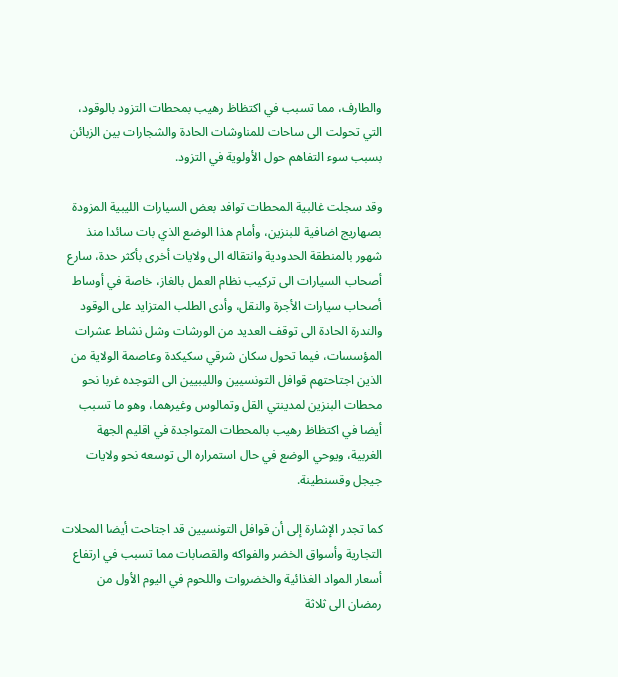والطارف، مما تسبب في اكتظاظ رهيب بمحطات التزود بالوقود، التي تحولت الى ساحات للمناوشات الحادة والشجارات بين الزبائن بسبب سوء التفاهم حول الأولوية في التزود.

وقد سجلت غالبية المحطات توافد بعض السيارات الليبية المزودة بصهاريج اضافية للبنزين، وأمام هذا الوضع الذي بات سائدا منذ شهور بالمنطقة الحدودية وانتقاله الى ولايات أخرى بأكثر حدة، سارع أصحاب السيارات الى تركيب نظام العمل بالغاز، خاصة في أوساط أصحاب سيارات الأجرة والنقل، وأدى الطلب المتزايد على الوقود والندرة الحادة الى توقف العديد من الورشات وشل نشاط عشرات المؤسسات، فيما تحول سكان شرقي سكيكدة وعاصمة الولاية من الذين اجتاحتهم قوافل التونسيين والليبيين الى التوجده غربا نحو محطات البنزين لمدينتي القل وتمالوس وغيرهما، وهو ما تسبب أيضا في اكتظاظ رهيب بالمحطات المتواجدة في اقليم الجهة الغربية، ويوحي الوضع في حال استمراره الى توسعه نحو ولايات جيجل وقسنطينة.

كما تجدر الإشارة إلى أن قوافل التونسيين قد اجتاحت أيضا المحلات التجارية وأسواق الخضر والفواكه والقصابات مما تسبب في ارتفاع أسعار المواد الغذائية والخضروات واللحوم في اليوم الأول من رمضان الى ثلاثة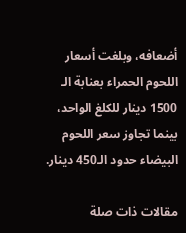أضعافه، وبلغت أسعار اللحوم الحمراء بعنابة الـ 1500 دينار للكلغ الواحد، بينما تجاوز سعر اللحوم البيضاء حدود الـ450 دينار.

مقالات ذات صلة